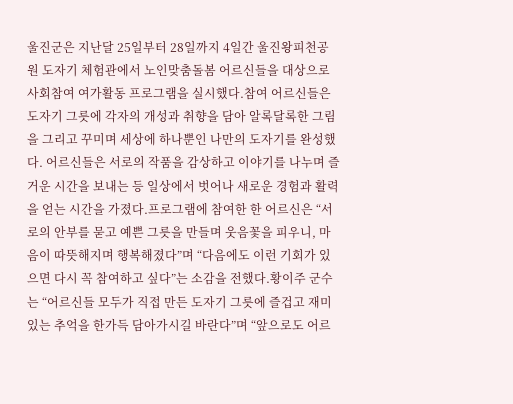울진군은 지난달 25일부터 28일까지 4일간 울진왕피천공원 도자기 체험관에서 노인맞춤돌봄 어르신들을 대상으로 사회참여 여가활동 프로그램을 실시했다.참여 어르신들은 도자기 그릇에 각자의 개성과 취향을 담아 알록달록한 그림을 그리고 꾸미며 세상에 하나뿐인 나만의 도자기를 완성했다. 어르신들은 서로의 작품을 감상하고 이야기를 나누며 즐거운 시간을 보내는 등 일상에서 벗어나 새로운 경험과 활력을 얻는 시간을 가졌다.프로그램에 참여한 한 어르신은 “서로의 안부를 묻고 예쁜 그릇을 만들며 웃음꽃을 피우니, 마음이 따뜻해지며 행복해졌다”며 “다음에도 이런 기회가 있으면 다시 꼭 참여하고 싶다”는 소감을 전했다.황이주 군수는 “어르신들 모두가 직접 만든 도자기 그릇에 즐겁고 재미있는 추억을 한가득 담아가시길 바란다”며 “앞으로도 어르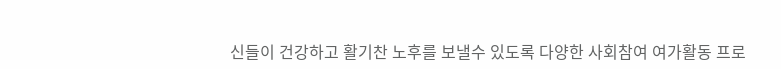신들이 건강하고 활기찬 노후를 보낼수 있도록 다양한 사회참여 여가활동 프로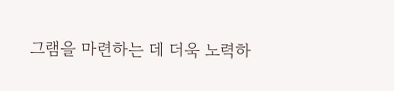그램을 마련하는 데 더욱 노력하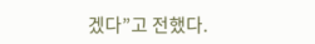겠다”고 전했다.